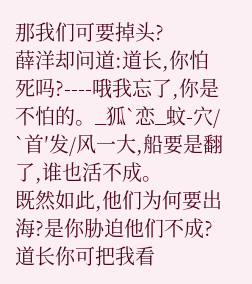那我们可要掉头?
薛洋却问道:道长,你怕死吗?----哦我忘了,你是不怕的。_狐`恋_蚊-穴/ `首′发/风一大,船要是翻了,谁也活不成。
既然如此,他们为何要出海?是你胁迫他们不成?
道长你可把我看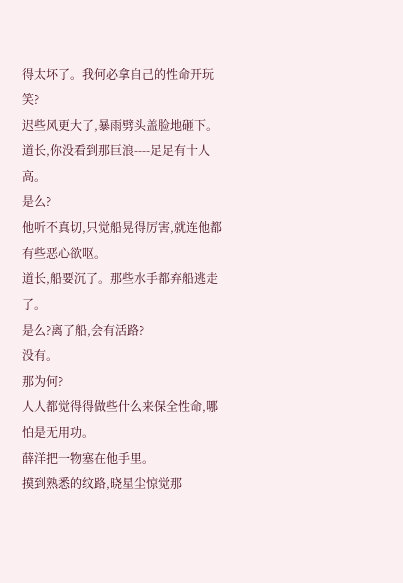得太坏了。我何必拿自己的性命开玩笑?
迟些风更大了,暴雨劈头盖脸地砸下。
道长,你没看到那巨浪----足足有十人高。
是么?
他听不真切,只觉船晃得厉害,就连他都有些恶心欲呕。
道长,船要沉了。那些水手都弃船逃走了。
是么?离了船,会有活路?
没有。
那为何?
人人都觉得得做些什么来保全性命,哪怕是无用功。
薛洋把一物塞在他手里。
摸到熟悉的纹路,晓星尘惊觉那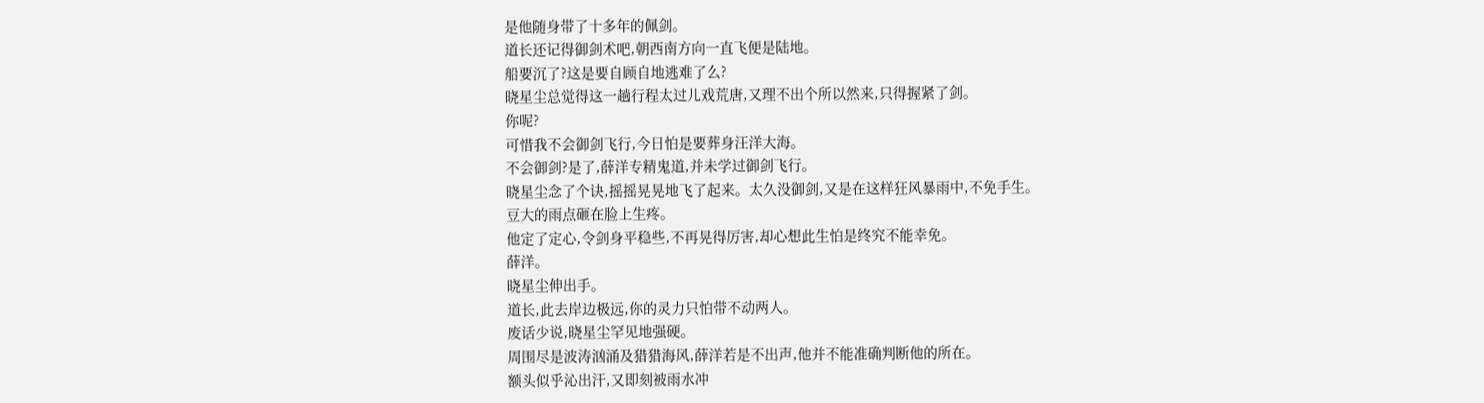是他随身带了十多年的佩剑。
道长还记得御剑术吧,朝西南方向一直飞便是陆地。
船要沉了?这是要自顾自地逃难了么?
晓星尘总觉得这一趟行程太过儿戏荒唐,又理不出个所以然来,只得握紧了剑。
你呢?
可惜我不会御剑飞行,今日怕是要葬身汪洋大海。
不会御剑?是了,薛洋专精鬼道,并未学过御剑飞行。
晓星尘念了个诀,摇摇晃晃地飞了起来。太久没御剑,又是在这样狂风暴雨中,不免手生。
豆大的雨点砸在脸上生疼。
他定了定心,令剑身平稳些,不再晃得厉害,却心想此生怕是终究不能幸免。
薛洋。
晓星尘伸出手。
道长,此去岸边极远,你的灵力只怕带不动两人。
废话少说,晓星尘罕见地强硬。
周围尽是波涛汹涌及猎猎海风,薛洋若是不出声,他并不能准确判断他的所在。
额头似乎沁出汗,又即刻被雨水冲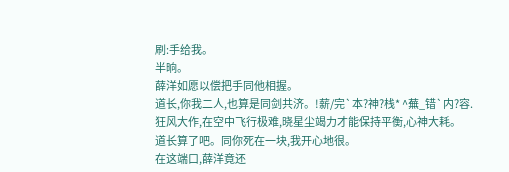刷:手给我。
半晌。
薛洋如愿以偿把手同他相握。
道长,你我二人,也算是同剑共济。!薪/完`本?神?栈* ^蕪_错`内?容.
狂风大作,在空中飞行极难,晓星尘竭力才能保持平衡,心神大耗。
道长算了吧。同你死在一块,我开心地很。
在这端口,薛洋竟还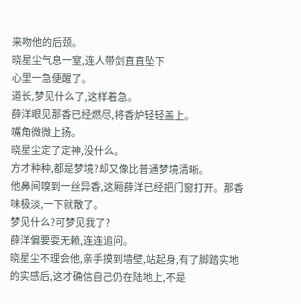来吻他的后颈。
晓星尘气息一窒,连人带剑直直坠下
心里一急便醒了。
道长,梦见什么了,这样着急。
薛洋眼见那香已经燃尽,将香炉轻轻盖上。
嘴角微微上扬。
晓星尘定了定神,没什么。
方才种种,都是梦境?却又像比普通梦境清晰。
他鼻间嗅到一丝异香,这厢薛洋已经把门窗打开。那香味极淡,一下就散了。
梦见什么?可梦见我了?
薛洋偏要耍无赖,连连追问。
晓星尘不理会他,亲手摸到墙壁,站起身,有了脚踏实地的实感后,这才确信自己仍在陆地上,不是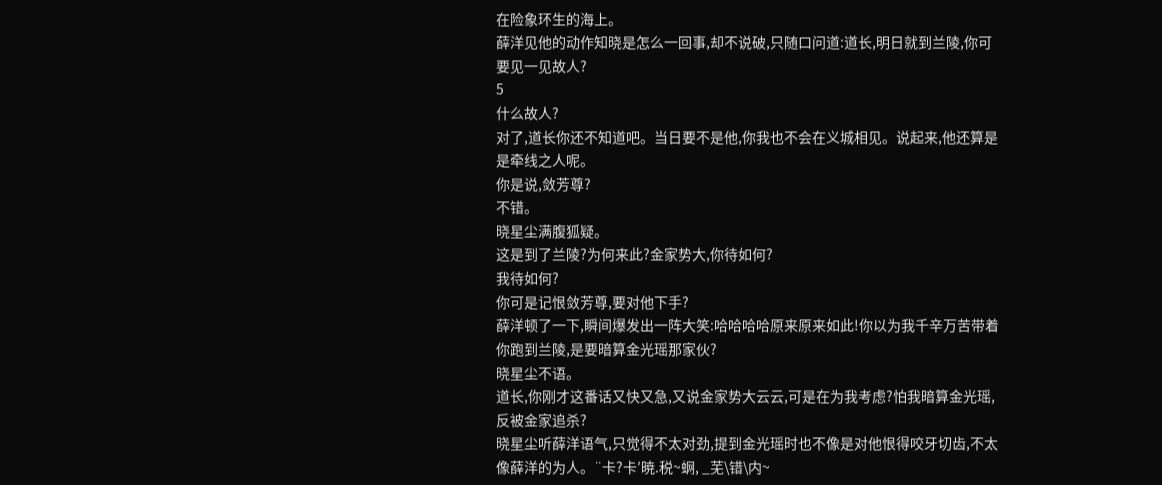在险象环生的海上。
薛洋见他的动作知晓是怎么一回事,却不说破,只随口问道:道长,明日就到兰陵,你可要见一见故人?
5
什么故人?
对了,道长你还不知道吧。当日要不是他,你我也不会在义城相见。说起来,他还算是是牵线之人呢。
你是说,敛芳尊?
不错。
晓星尘满腹狐疑。
这是到了兰陵?为何来此?金家势大,你待如何?
我待如何?
你可是记恨敛芳尊,要对他下手?
薛洋顿了一下,瞬间爆发出一阵大笑:哈哈哈哈原来原来如此!你以为我千辛万苦带着你跑到兰陵,是要暗算金光瑶那家伙?
晓星尘不语。
道长,你刚才这番话又快又急,又说金家势大云云,可是在为我考虑?怕我暗算金光瑶,反被金家追杀?
晓星尘听薛洋语气,只觉得不太对劲,提到金光瑶时也不像是对他恨得咬牙切齿,不太像薛洋的为人。¨卡?卡′暁.税~蛧, _芜\错\内~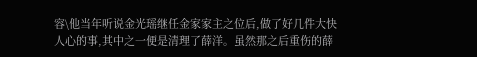容\他当年听说金光瑶继任金家家主之位后,做了好几件大快人心的事,其中之一便是清理了薛洋。虽然那之后重伤的薛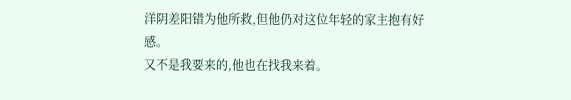洋阴差阳错为他所救,但他仍对这位年轻的家主抱有好感。
又不是我要来的,他也在找我来着。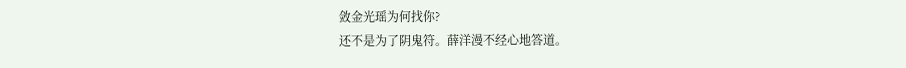敛金光瑶为何找你?
还不是为了阴鬼符。薛洋漫不经心地答道。